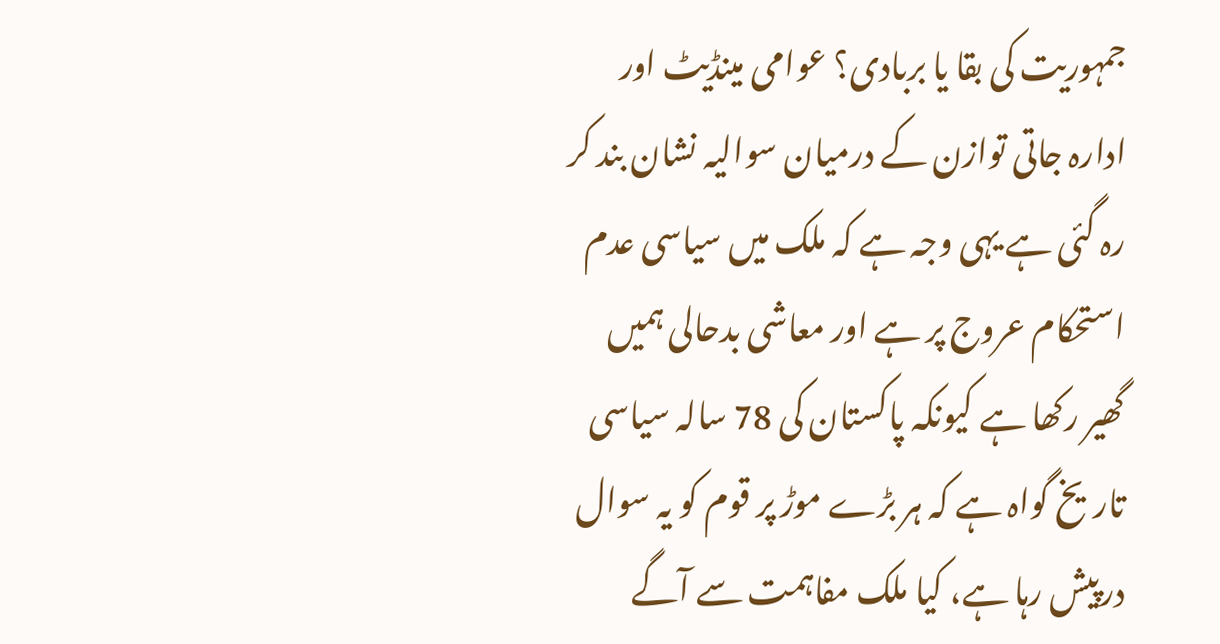جمہوریت کی بقا یا بربادی؟ عوامی مینڈیٹ اور ادارہ جاتی توازن کے درمیان سوالیہ نشان بند کر رہ گئی ہے یہی وجہ ہے کہ ملک میں سیاسی عدم استحکام عروج پر ہے اور معاشی بدحالی ہمیں گھیر رکھا ہے کیونکہ پاکستان کی 78 سالہ سیاسی تاریخ گواہ ہے کہ ہر بڑے موڑ پر قوم کو یہ سوال درپیش رہا ہے، کیا ملک مفاہمت سے آگے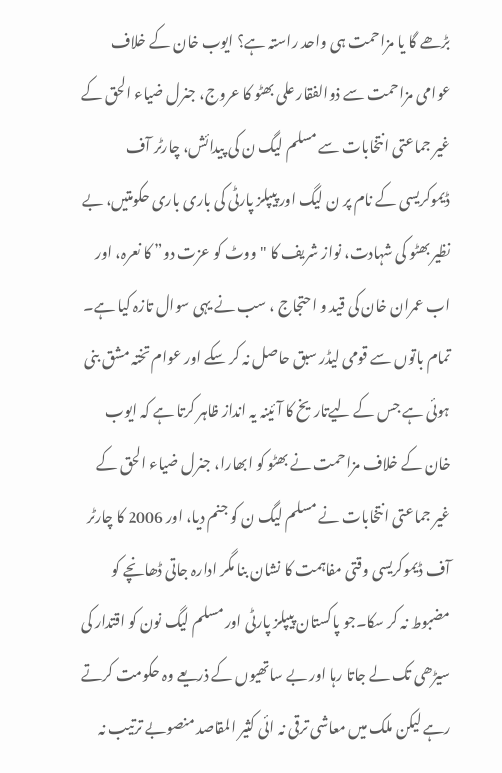بڑھے گا یا مزاحمت ہی واحد راستہ ہے؟ ایوب خان کے خلاف عوامی مزاحمت سے ذوالفقار علی بھٹو کا عروج، جنرل ضیاء الحق کے غیر جماعتی انتخابات سے مسلم لیگ ن کی پیدائش، چارٹر آف ڈیموکریسی کے نام پر ن لیگ اور پیپلز پارٹی کی باری باری حکومتیں، بے نظیر بھٹو کی شہادت، نواز شریف کا "ووٹ کو عزت دو” کا نعرہ، اور اب عمران خان کی قید و احتجاج ، سب نے یہی سوال تازہ کیا ہے۔ تمام باتوں سے قومی لیڈر سبق حاصل نہ کر سکے اور عوام تختہ مشق بنی ہوئی ہے جس کے لیےتاریخ کا آئینہ یہ انداز ظاہر کرتا ہے کہ ایوب خان کے خلاف مزاحمت نے بھٹو کو ابھارا، جنرل ضیاء الحق کے غیر جماعتی انتخابات نے مسلم لیگ ن کو جنم دیا، اور 2006 کا چارٹر آف ڈیموکریسی وقتی مفاہمت کا نشان بنا مگر ادارہ جاتی ڈھانچے کو مضبوط نہ کر سکا۔جو پاکستان پیپلز پارٹی اور مسلم لیگ نون کو اقتدار کی سیڑھی تک لے جاتا رہا اور بے ساتھیوں کے ذریعے وہ حکومت کرتے رہے لیکن ملک میں معاشی ترقی نہ ائی کثیر المقاصد منصوبے ترتیب نہ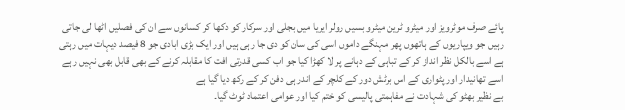پائے صرف موٹرویز اور میٹرو ٹرین میٹرو بسیں رولر ایریا میں بجلی اور سرکار کو دکھا کر کسانوں سے ان کی فصلیں اٹھا لی جاتی رہیں جو ویپاریوں کے ہاتھوں پھر مہنگے داموں اسی کی سان کو دی جا رہی ہیں اور ایک بڑی ابادی جو 8 فیصد دیہات میں رہتی ہے اسے بالکل نظر انداز کر کے تباہی کے دہانے پر لا کھڑا کیا جو اب کسی قدرتی افت کا مقابلہ کرنے کے بھی قابل بھی نہیں رہے اسے تھانیدار اور پٹواری کے اس برٹش دور کے کلچر کے اندر ہی دفن کر کے رکھ دیا گیا ہے
بے نظیر بھٹو کی شہادت نے مفاہمتی پالیسی کو ختم کیا اور عوامی اعتماد ٹوٹ گیا۔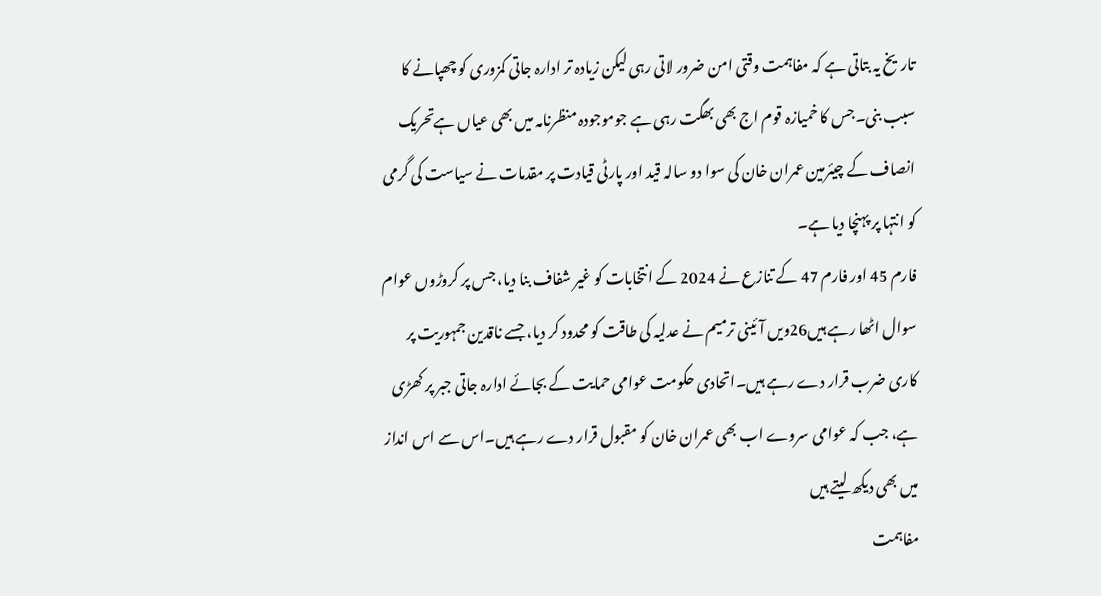تاریخ یہ بتاتی ہے کہ مفاہمت وقتی امن ضرور لاتی رہی لیکن زیادہ تر ادارہ جاتی کمزوری کو چھپانے کا سبب بنی۔جس کا خمیازہ قوم اج بھی بھگت رہی ہے جوموجودہ منظرنامہ میں بھی عیاں ہےتحریک انصاف کے چیئرمین عمران خان کی سوا دو سالہ قید اور پارٹی قیادت پر مقدمات نے سیاست کی گرمی کو انتہا پر پہنچا دیا ہے۔
فارم 45 اور فارم 47 کے تنازع نے 2024 کے انتخابات کو غیر شفاف بنا دیا، جس پر کروڑوں عوام سوال اٹھا رہے ہیں26ویں آئینی ترمیم نے عدلیہ کی طاقت کو محدود کر دیا، جسے ناقدین جمہوریت پر کاری ضرب قرار دے رہے ہیں۔اتحادی حکومت عوامی حمایت کے بجائے ادارہ جاتی جبر پر کھڑی ہے، جب کہ عوامی سروے اب بھی عمران خان کو مقبول قرار دے رہے ہیں۔اس سے اس انداز میں بھی دیکھ لیتے ہیں
مفاہمت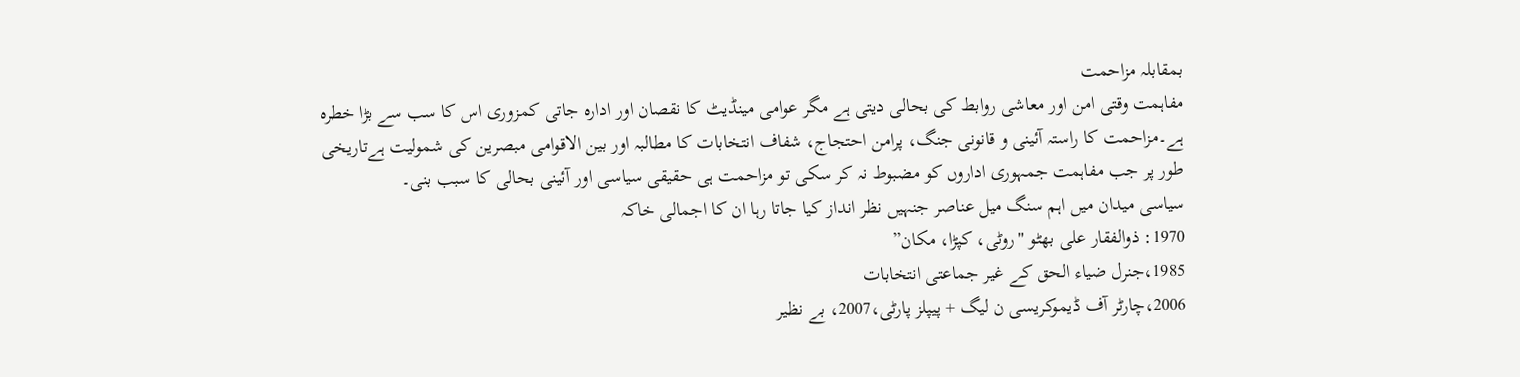بمقابلہ مزاحمت
مفاہمت وقتی امن اور معاشی روابط کی بحالی دیتی ہے مگر عوامی مینڈیٹ کا نقصان اور ادارہ جاتی کمزوری اس کا سب سے بڑا خطرہ ہے۔مزاحمت کا راستہ آئینی و قانونی جنگ، پرامن احتجاج، شفاف انتخابات کا مطالبہ اور بین الاقوامی مبصرین کی شمولیت ہےتاریخی طور پر جب مفاہمت جمہوری اداروں کو مضبوط نہ کر سکی تو مزاحمت ہی حقیقی سیاسی اور آئینی بحالی کا سبب بنی۔
سیاسی میدان میں اہم سنگ میل عناصر جنہیں نظر انداز کیا جاتا رہا ان کا اجمالی خاکہ
1970: ذوالفقار علی بھٹو "روٹی، کپڑا، مکان”
1985،جنرل ضیاء الحق کے غیر جماعتی انتخابات
2006،چارٹر آف ڈیموکریسی ن لیگ + پیپلز پارٹی،2007، بے نظیر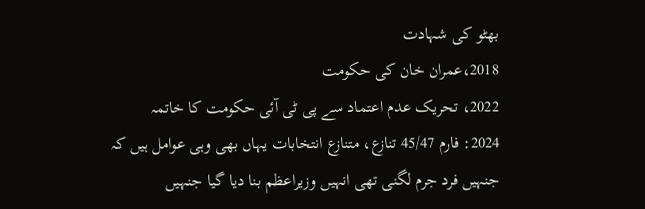بھٹو کی شہادت
2018،عمران خان کی حکومت
2022، تحریک عدم اعتماد سے پی ٹی آئی حکومت کا خاتمہ
2024: فارم 45/47 تنازع، متنازع انتخابات یہاں بھی وہی عوامل ہیں کہ جنہیں فرد جرم لگنی تھی انہیں وزیراعظم بنا دیا گیا جنہیں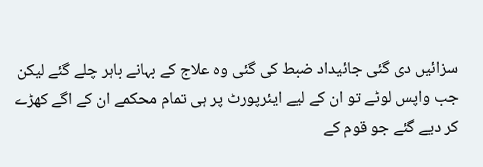سزائیں دی گئی جائیداد ضبط کی گئی وہ علاج کے بہانے باہر چلے گئے لیکن جب واپس لوٹے تو ان کے لیے ایئرپورٹ پر ہی تمام محکمے ان کے اگے کھڑے کر دیے گئے جو قوم کے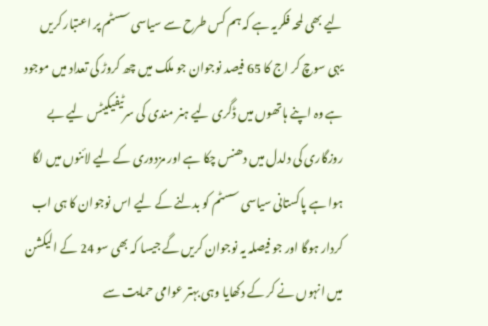لیے بھی لمحہ فکریہ ہے کہ ہم کس طرح سے سیاسی سسٹم پر اعتبار کریں یہی سوچ کر اج کا 65 فیصد نوجوان جو ملک میں چھ کروڑ کی تعداد میں موجود ہے وہ اپنے ہاتھوں میں ڈگری لیے ہنر مندی کی سرٹیفیکیٹس لیے بے روزگاری کی دلدل میں دھنس چکا ہے اور مزدوری کے لیے لائنوں میں لگا ہوا ہے پاکستانی سیاسی سسٹم کو بدلنے کے لیے اس نوجوان کا ہی اب کردار ہوگا اور جو فیصلہ یہ نوجوان کریں گے جیسا کہ بھی سو 24 کے الیکشن میں انہوں نے کر کے دکھایا وہی بہتر عوامی حمایت سے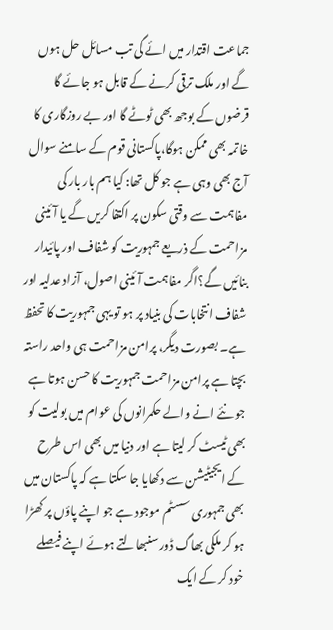جماعت اقتدار میں ائے گی تب مسائل حل ہوں گے اور ملک ترقی کرنے کے قابل ہو جائے گا قرضوں کے بوجھ بھی ٹوٹے گا اور بے روزگاری کا خاتمہ بھی ممکن ہوگا،پاکستانی قوم کے سامنے سوال آج بھی وہی ہے جو کل تھا: کیا ہم بار بار کی مفاہمت سے وقتی سکون پر اکتفا کریں گے یا آئینی مزاحمت کے ذریعے جمہوریت کو شفاف اور پائیدار بنائیں گے؟اگر مفاہمت آئینی اصول، آزاد عدلیہ اور شفاف انتخابات کی بنیاد پر ہو تو یہی جمہوریت کا تحفظ ہے۔ بصورت دیگر، پرامن مزاحمت ہی واحد راستہ بچتا ہے پرامن مزاحمت جمہوریت کا حسن ہوتا ہے جو نئے انے والے حکمرانوں کی عوام میں بولیت کو بھی ٹیسٹ کر لیتا ہے اور دنیا میں بھی اس طرح کے ایجیٹیشن سے دکھایا جا سکتا ہے کہ پاکستان میں بھی جمہوری سسٹم موجود ہے جو اپنے پاؤں پر کھڑا ہو کر ملکی بھاگ ڈور سنبھالتے ہوئے اپنے فیصلے خود کر کے ایک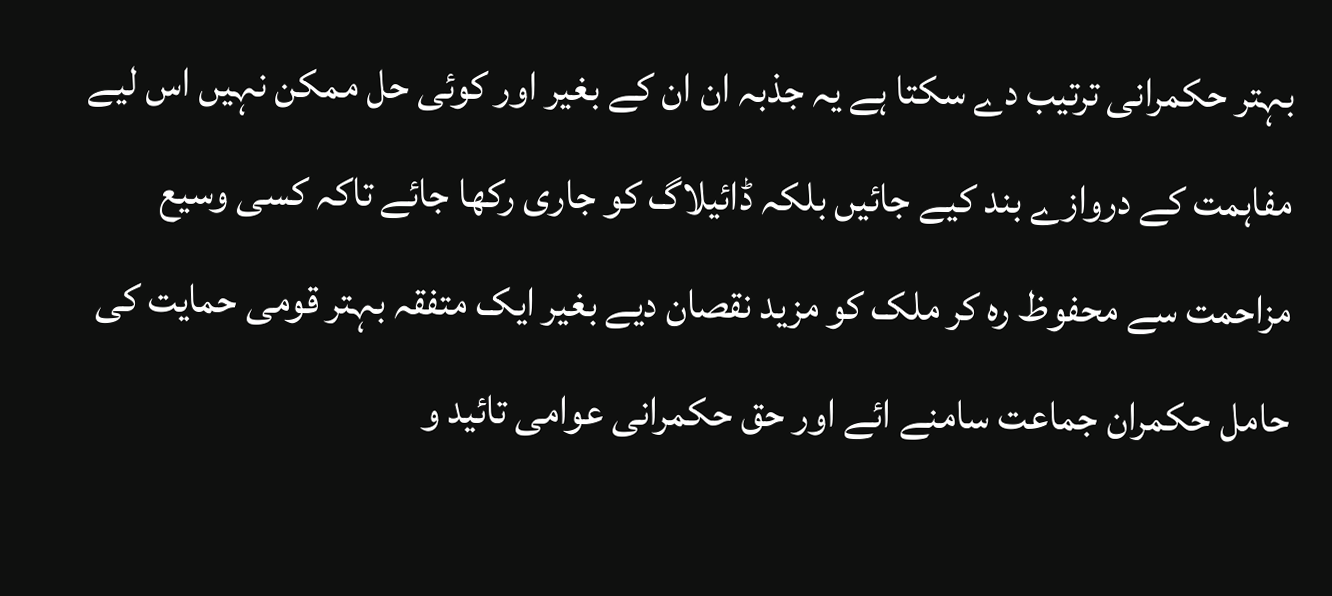بہتر حکمرانی ترتیب دے سکتا ہے یہ جذبہ ان ان کے بغیر اور کوئی حل ممکن نہیں اس لیے مفاہمت کے دروازے بند کیے جائیں بلکہ ڈائیلاگ کو جاری رکھا جائے تاکہ کسی وسیع مزاحمت سے محفوظ رہ کر ملک کو مزید نقصان دیے بغیر ایک متفقہ بہتر قومی حمایت کی حامل حکمران جماعت سامنے ائے اور حق حکمرانی عوامی تائید و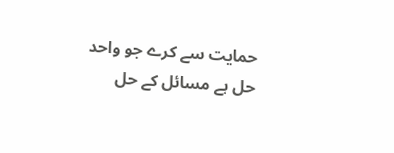حمایت سے کرے جو واحد حل ہے مسائل کے حل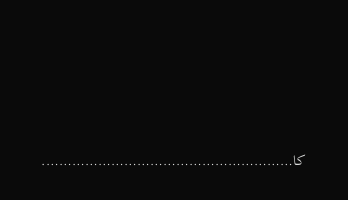کا………………………………………………….